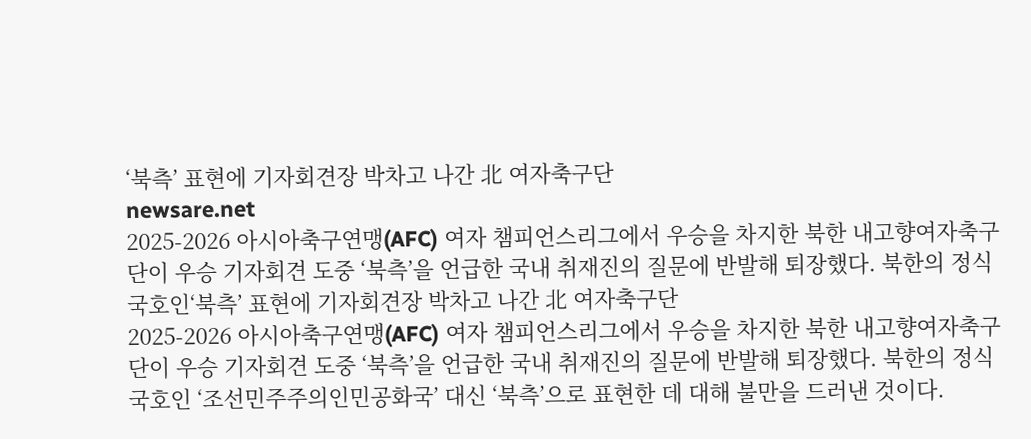‘북측’ 표현에 기자회견장 박차고 나간 北 여자축구단
newsare.net
2025-2026 아시아축구연맹(AFC) 여자 챔피언스리그에서 우승을 차지한 북한 내고향여자축구단이 우승 기자회견 도중 ‘북측’을 언급한 국내 취재진의 질문에 반발해 퇴장했다. 북한의 정식 국호인‘북측’ 표현에 기자회견장 박차고 나간 北 여자축구단
2025-2026 아시아축구연맹(AFC) 여자 챔피언스리그에서 우승을 차지한 북한 내고향여자축구단이 우승 기자회견 도중 ‘북측’을 언급한 국내 취재진의 질문에 반발해 퇴장했다. 북한의 정식 국호인 ‘조선민주주의인민공화국’ 대신 ‘북측’으로 표현한 데 대해 불만을 드러낸 것이다.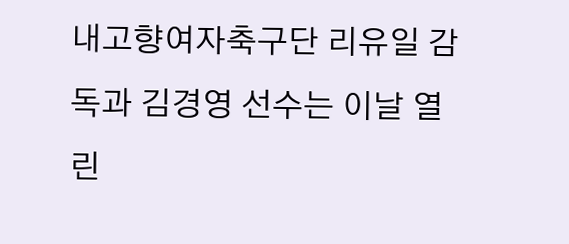내고향여자축구단 리유일 감독과 김경영 선수는 이날 열린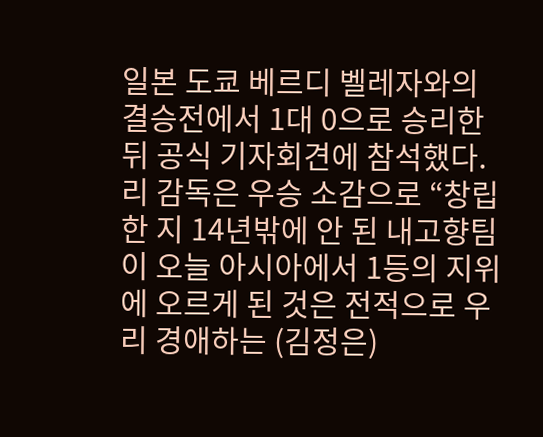일본 도쿄 베르디 벨레자와의 결승전에서 1대 0으로 승리한 뒤 공식 기자회견에 참석했다. 리 감독은 우승 소감으로 “창립한 지 14년밖에 안 된 내고향팀이 오늘 아시아에서 1등의 지위에 오르게 된 것은 전적으로 우리 경애하는 (김정은)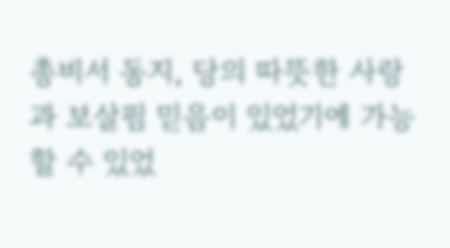총비서 동지, 당의 따뜻한 사랑과 보살핌 믿음이 있었기에 가능할 수 있었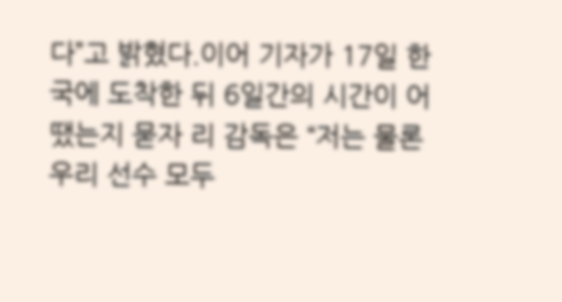다”고 밝혔다.이어 기자가 17일 한국에 도착한 뒤 6일간의 시간이 어땠는지 묻자 리 감독은 “저는 물론 우리 선수 모두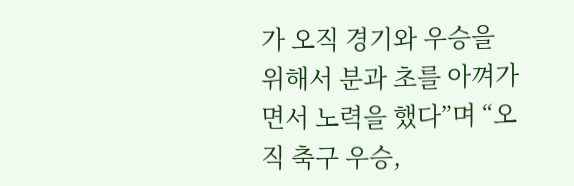가 오직 경기와 우승을 위해서 분과 초를 아껴가면서 노력을 했다”며 “오직 축구 우승,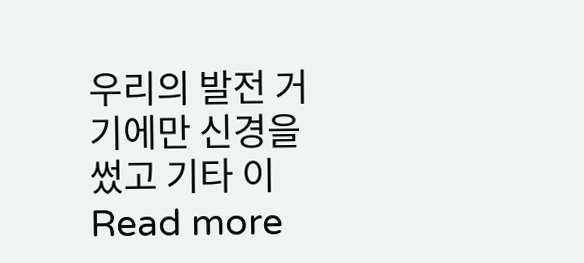우리의 발전 거기에만 신경을 썼고 기타 이 Read more